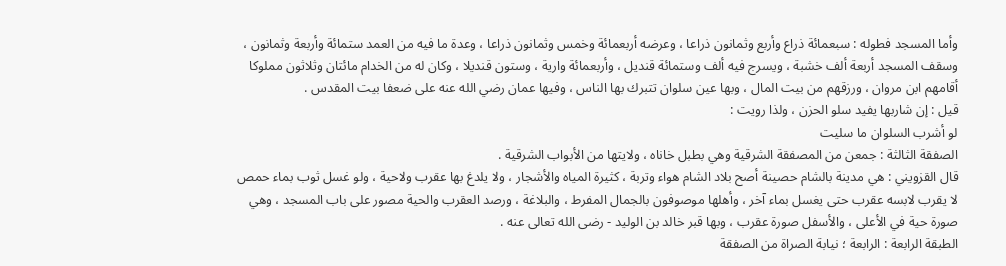وأما المسجد فطوله : سبعمائة ذراع وأربع وثمانون ذراعا ، وعرضه أربعمائة وخمس وثمانون ذراعا ، وعدة ما فيه من العمد ستمائة وأربعة وثمانون ، وسقف المسجد أربعة ألف خشبة ، ويسرج فيه ألف وستمائة قنديل ، وأربعمائة وارية ، وستون قنديلا ، وكان له من الخدام مائتان وثلاثون مملوكا أقامهم ابن مروان ، ورزقهم من بيت المال ، وبها عين سلوان تتبرك بها الناس ، وفيها عمان رضي الله عنه على ضعفا بيت المقدس .
قيل : إن شاربها يفيد سلو الحزن ، ولذا رويت :
لو أشرب السلوان ما سليت
الصفقة الثالثة : جمعن من المصفقة الشرقية وهي بطبل خاناه ، ولايتها من الأبواب الشرقية .
قال القزويني : هي مدينة بالشام حصينة أصح بلاد الشام هواء وتربة ، كثيرة المياه والأشجار ، ولا يلدغ بها عقرب ولاحية ، ولو غسل ثوب بماء حمص لا يقرب لابسه عقرب حتى يغسل بماء آخر ، وأهلها موصوفون بالجمال المفرط ، والبلاغة ، ورصد العقرب والحية مصور على باب المسجد ، وهي صورة حية في الأعلى ، والأسفل صورة عقرب ، وبها قبر خالد بن الوليد - رضى الله تعالى عنه .
الطبقة الرابعة : الرابعة ؛ نيابة الصراة من الصفقة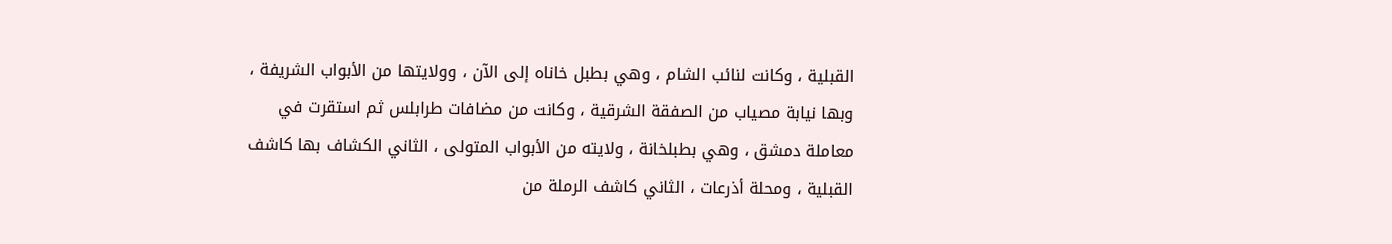القبلية ، وكانت لنائب الشام ، وهي بطبل خاناه إلى الآن ، وولايتها من الأبواب الشريفة ، وبها نيابة مصياب من الصفقة الشرقية ، وكانت من مضافات طرابلس ثم استقرت في معاملة دمشق ، وهي بطبلخانة ، ولايته من الأبواب المتولى ، الثاني الكشاف بها كاشف القبلية ، ومحلة أذرعات ، الثاني كاشف الرملة من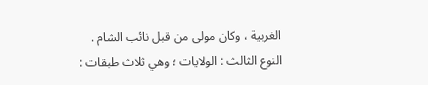الغربية ، وكان مولى من قبل نائب الشام .
النوع الثالث : الولايات ؛ وهي ثلاث طبقات :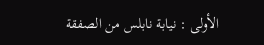الأولى : نيابة نابلس من الصفقة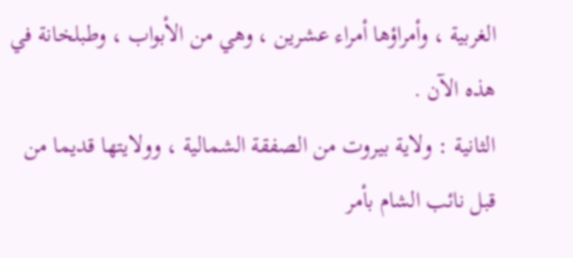الغربية ، وأمراؤها أمراء عشرين ، وهي من الأبواب ، وطبلخانة في هذه الآن .
الثانية : ولاية بيروت من الصفقة الشمالية ، وولايتها قديما من قبل نائب الشام بأمر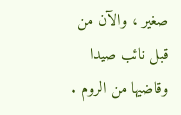صغير ، والآن من قبل نائب صيدا وقاضيها من الروم .